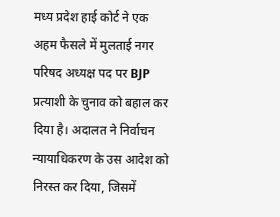मध्य प्रदेश हाई कोर्ट ने एक अहम फैसले में मुलताई नगर परिषद अध्यक्ष पद पर BJP प्रत्याशी के चुनाव को बहाल कर दिया है। अदालत ने निर्वाचन न्यायाधिकरण के उस आदेश को निरस्त कर दिया, जिसमें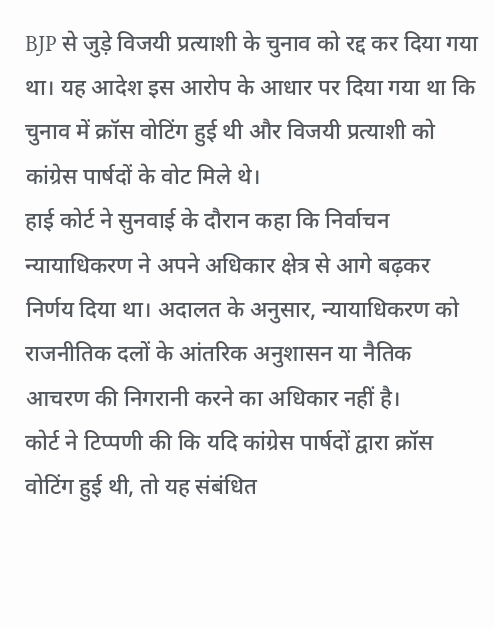BJP से जुड़े विजयी प्रत्याशी के चुनाव को रद्द कर दिया गया था। यह आदेश इस आरोप के आधार पर दिया गया था कि चुनाव में क्रॉस वोटिंग हुई थी और विजयी प्रत्याशी को कांग्रेस पार्षदों के वोट मिले थे।
हाई कोर्ट ने सुनवाई के दौरान कहा कि निर्वाचन न्यायाधिकरण ने अपने अधिकार क्षेत्र से आगे बढ़कर निर्णय दिया था। अदालत के अनुसार, न्यायाधिकरण को राजनीतिक दलों के आंतरिक अनुशासन या नैतिक आचरण की निगरानी करने का अधिकार नहीं है।
कोर्ट ने टिप्पणी की कि यदि कांग्रेस पार्षदों द्वारा क्रॉस वोटिंग हुई थी, तो यह संबंधित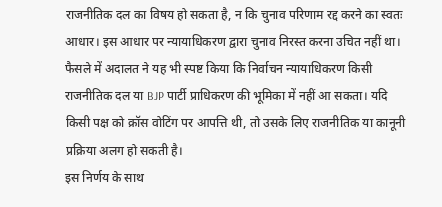राजनीतिक दल का विषय हो सकता है, न कि चुनाव परिणाम रद्द करने का स्वतः आधार। इस आधार पर न्यायाधिकरण द्वारा चुनाव निरस्त करना उचित नहीं था।
फैसले में अदालत ने यह भी स्पष्ट किया कि निर्वाचन न्यायाधिकरण किसी राजनीतिक दल या BJP पार्टी प्राधिकरण की भूमिका में नहीं आ सकता। यदि किसी पक्ष को क्रॉस वोटिंग पर आपत्ति थी, तो उसके लिए राजनीतिक या कानूनी प्रक्रिया अलग हो सकती है।
इस निर्णय के साथ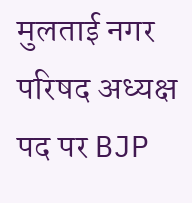मुलताई नगर परिषद अध्यक्ष पद पर BJP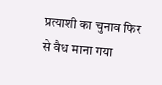प्रत्याशी का चुनाव फिर से वैध माना गया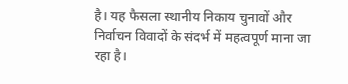है। यह फैसला स्थानीय निकाय चुनावों और निर्वाचन विवादों के संदर्भ में महत्वपूर्ण माना जा रहा है।